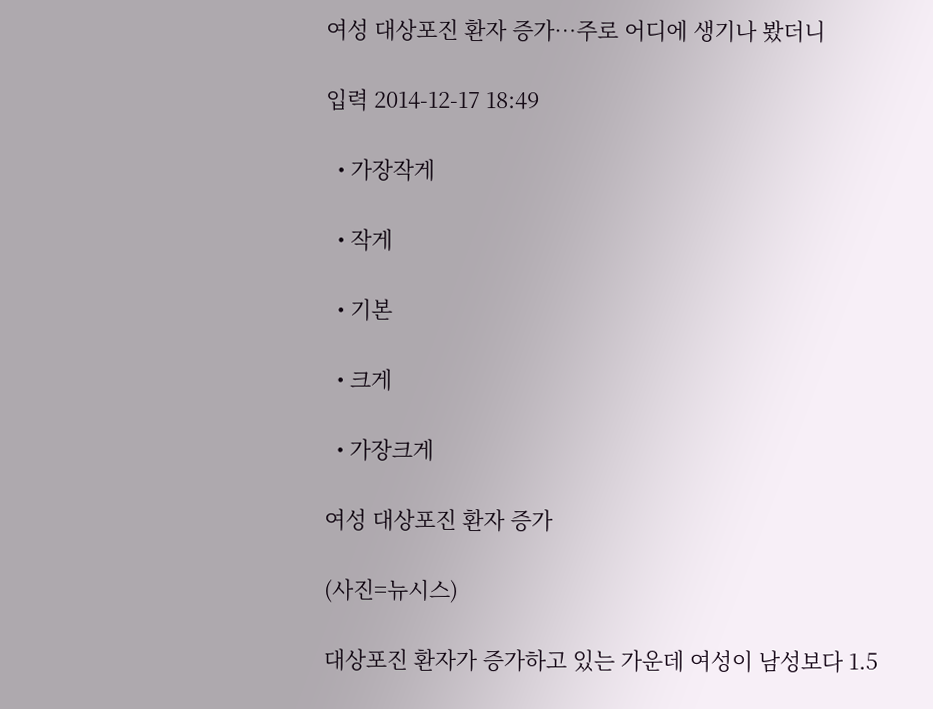여성 대상포진 환자 증가…주로 어디에 생기나 봤더니

입력 2014-12-17 18:49

  • 가장작게

  • 작게

  • 기본

  • 크게

  • 가장크게

여성 대상포진 환자 증가

(사진=뉴시스)

대상포진 환자가 증가하고 있는 가운데 여성이 남성보다 1.5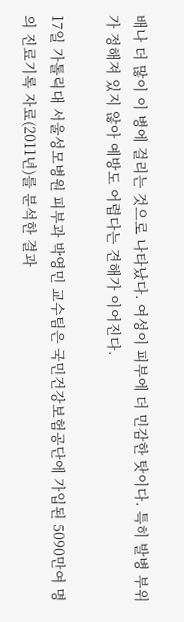배나 더 많이 이 병에 걸리는 것으로 나타났다. 여성이 피부에 더 민감한 탓이다. 특히 발병 부위가 정해져 있지 않아 예방도 어렵다는 견해가 이어진다.

17일 가톨릭대 서울성모병원 피부과 박영민 교수팀은 국민건강보험공단에 가입된 5090만여 명의 진료기록 자료(2011년)를 분석한 결과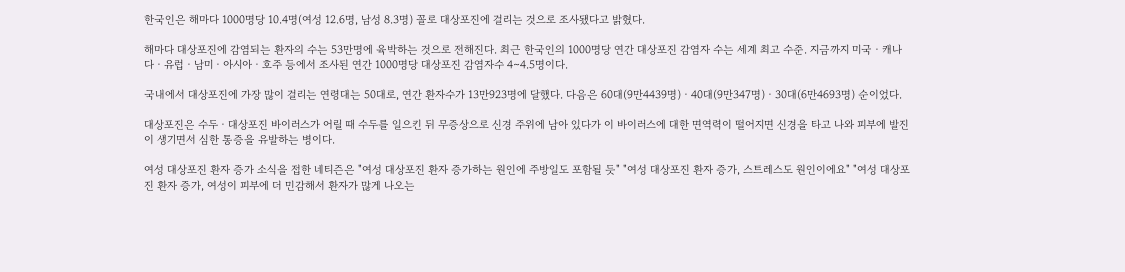한국인은 해마다 1000명당 10.4명(여성 12.6명, 남성 8.3명) 꼴로 대상포진에 걸리는 것으로 조사됐다고 밝혔다.

해마다 대상포진에 감염되는 환자의 수는 53만명에 육박하는 것으로 전해진다. 최근 한국인의 1000명당 연간 대상포진 감염자 수는 세계 최고 수준. 지금까지 미국ㆍ캐나다ㆍ유럽ㆍ남미ㆍ아시아ㆍ호주 등에서 조사된 연간 1000명당 대상포진 감염자수 4∼4.5명이다.

국내에서 대상포진에 가장 많이 걸리는 연령대는 50대로, 연간 환자수가 13만923명에 달했다. 다음은 60대(9만4439명)ㆍ40대(9만347명)ㆍ30대(6만4693명) 순이었다.

대상포진은 수두ㆍ대상포진 바이러스가 어릴 때 수두를 일으킨 뒤 무증상으로 신경 주위에 남아 있다가 이 바이러스에 대한 면역력이 떨어지면 신경을 타고 나와 피부에 발진이 생기면서 심한 통증을 유발하는 병이다.

여성 대상포진 환자 증가 소식을 접한 네티즌은 "여성 대상포진 환자 증가하는 원인에 주방일도 포함될 듯" "여성 대상포진 환자 증가, 스트레스도 원인이에요" "여성 대상포진 환자 증가, 여성이 피부에 더 민감해서 환자가 많게 나오는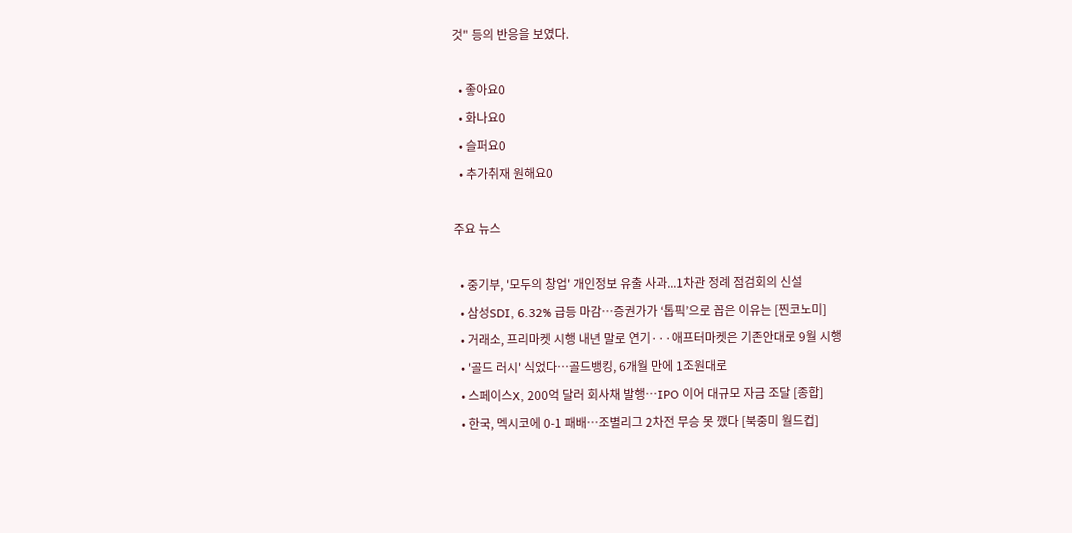것" 등의 반응을 보였다.

  • 좋아요0
  • 화나요0
  • 슬퍼요0
  • 추가취재 원해요0

주요 뉴스

  • 중기부, '모두의 창업' 개인정보 유출 사과...1차관 정례 점검회의 신설
  • 삼성SDI, 6.32% 급등 마감⋯증권가가 ‘톱픽’으로 꼽은 이유는 [찐코노미]
  • 거래소, 프리마켓 시행 내년 말로 연기···애프터마켓은 기존안대로 9월 시행
  • '골드 러시' 식었다…골드뱅킹, 6개월 만에 1조원대로
  • 스페이스X, 200억 달러 회사채 발행⋯IPO 이어 대규모 자금 조달 [종합]
  • 한국, 멕시코에 0-1 패배⋯조별리그 2차전 무승 못 깼다 [북중미 월드컵]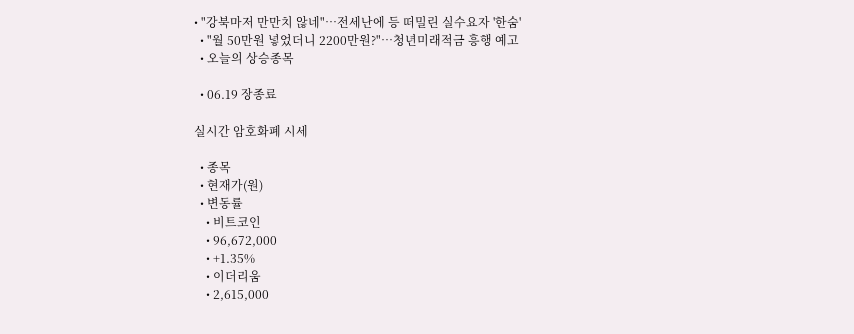• "강북마저 만만치 않네"⋯전세난에 등 떠밀린 실수요자 '한숨'
  • "월 50만원 넣었더니 2200만원?"…청년미래적금 흥행 예고
  • 오늘의 상승종목

  • 06.19 장종료

실시간 암호화폐 시세

  • 종목
  • 현재가(원)
  • 변동률
    • 비트코인
    • 96,672,000
    • +1.35%
    • 이더리움
    • 2,615,000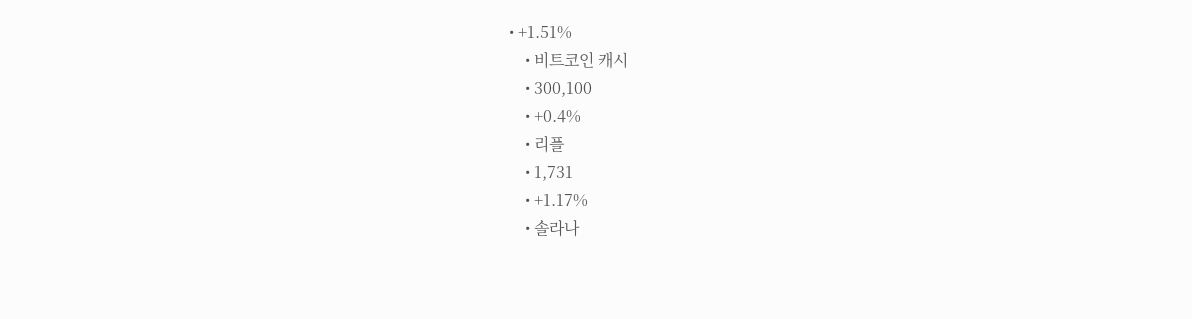• +1.51%
    • 비트코인 캐시
    • 300,100
    • +0.4%
    • 리플
    • 1,731
    • +1.17%
    • 솔라나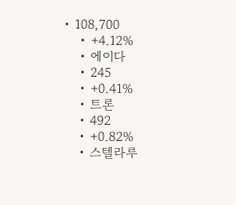• 108,700
    • +4.12%
    • 에이다
    • 245
    • +0.41%
    • 트론
    • 492
    • +0.82%
    • 스텔라루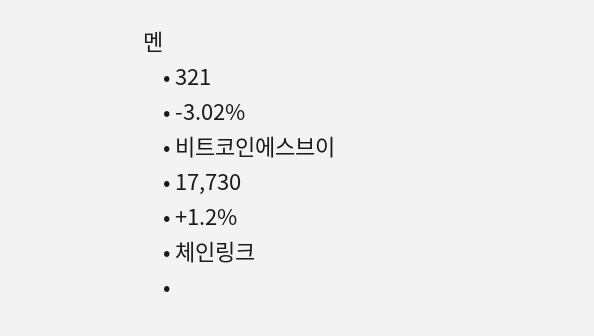멘
    • 321
    • -3.02%
    • 비트코인에스브이
    • 17,730
    • +1.2%
    • 체인링크
    •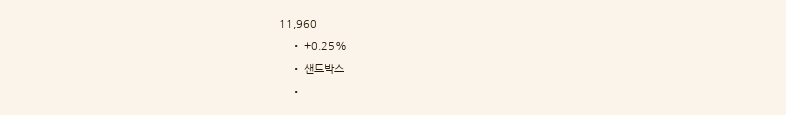11,960
    • +0.25%
    • 샌드박스
    •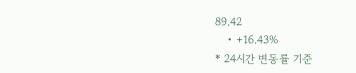89.42
    • +16.43%
* 24시간 변동률 기준